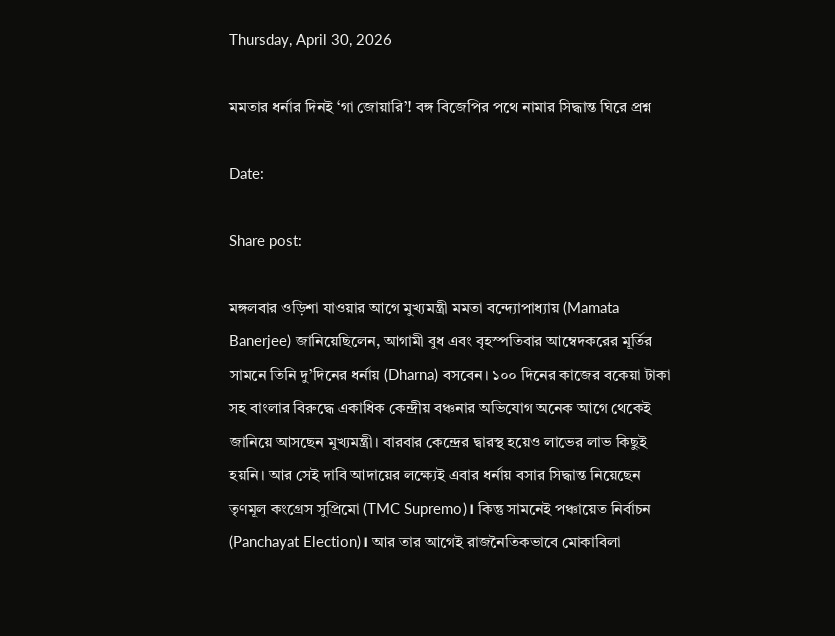Thursday, April 30, 2026

মমতার ধর্নার দিনই ‘গা জোয়ারি’! বঙ্গ বিজেপির পথে নামার সিদ্ধান্ত ঘিরে প্রশ্ন

Date:

Share post:

মঙ্গলবার ওড়িশা যাওয়ার আগে মুখ্যমন্ত্রী মমতা বন্দ্যোপাধ্যায় (Mamata Banerjee) জানিয়েছিলেন, আগামী বুধ এবং বৃহস্পতিবার আম্বেদকরের মূর্তির সামনে তিনি দু’দিনের ধর্নায় (Dharna) বসবেন। ১০০ দিনের কাজের বকেয়া টাকা সহ বাংলার বিরুদ্ধে একাধিক কেন্দ্রীয় বঞ্চনার অভিযোগ অনেক আগে থেকেই জানিয়ে আসছেন মুখ্যমন্ত্রী। বারবার কেন্দ্রের দ্বারস্থ হয়েও লাভের লাভ কিছুই হয়নি। আর সেই দাবি আদায়ের লক্ষ্যেই এবার ধর্নায় বসার সিদ্ধান্ত নিয়েছেন তৃণমূল কংগ্রেস সুপ্রিমো (TMC Supremo)। কিন্তু সামনেই পঞ্চায়েত নির্বাচন (Panchayat Election)। আর তার আগেই রাজনৈতিকভাবে মোকাবিলা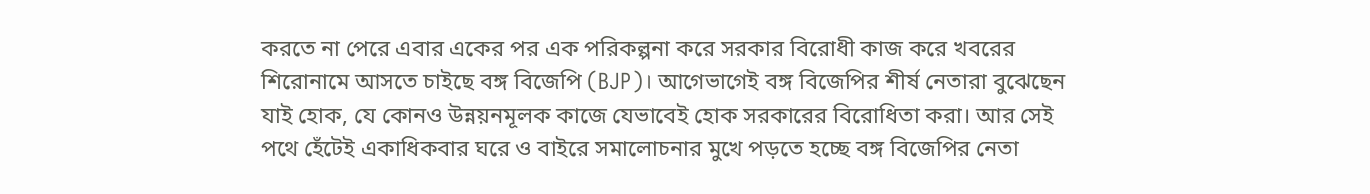করতে না পেরে এবার একের পর এক পরিকল্পনা করে সরকার বিরোধী কাজ করে খবরের শিরোনামে আসতে চাইছে বঙ্গ বিজেপি (BJP)। আগেভাগেই বঙ্গ বিজেপির শীর্ষ নেতারা বুঝেছেন যাই হোক, যে কোনও উন্নয়নমূলক কাজে যেভাবেই হোক সরকারের বিরোধিতা করা। আর সেই পথে হেঁটেই একাধিকবার ঘরে ও বাইরে সমালোচনার মুখে পড়তে হচ্ছে বঙ্গ বিজেপির নেতা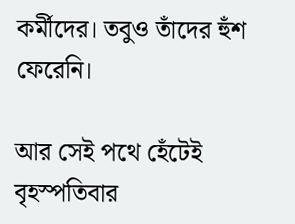কর্মীদের। তবুও তাঁদের হুঁশ ফেরেনি।

আর সেই পথে হেঁটেই বৃহস্পতিবার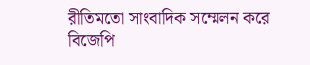রীতিমতো সাংবাদিক সম্মেলন করে বিজেপি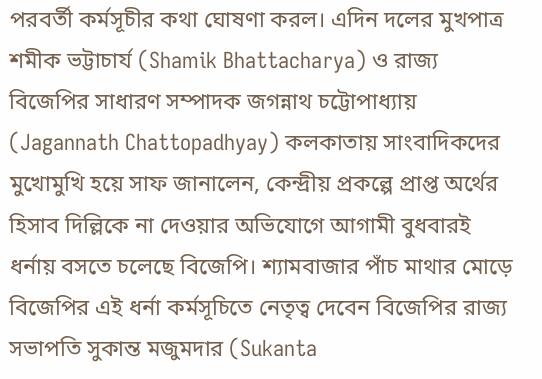পরবর্তী কর্মসূচীর কথা ঘোষণা করল। এদিন দলের মুখপাত্র শমীক ভট্টাচার্য (Shamik Bhattacharya) ও রাজ্য বিজেপির সাধারণ সম্পাদক জগন্নাথ চট্টোপাধ্যায় (Jagannath Chattopadhyay) কলকাতায় সাংবাদিকদের মুখোমুখি হয়ে সাফ জানালেন, কেন্দ্রীয় প্রকল্পে প্রাপ্ত অর্থের হিসাব দিল্লিকে না দেওয়ার অভিযোগে আগামী বুধবারই ধর্নায় বসতে চলেছে বিজেপি। শ্যামবাজার পাঁচ মাথার মোড়ে বিজেপির এই ধর্না কর্মসূচিতে নেতৃত্ব দেবেন বিজেপির রাজ্য সভাপতি সুকান্ত মজুমদার (Sukanta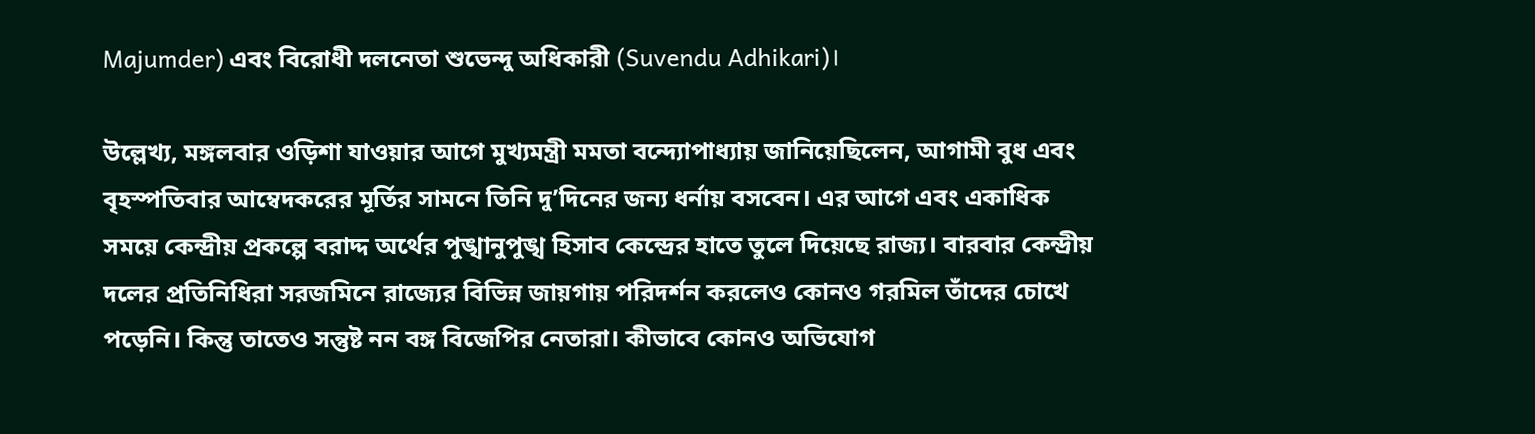Majumder) এবং বিরোধী দলনেতা শুভেন্দু অধিকারী (Suvendu Adhikari)।

উল্লেখ্য, মঙ্গলবার ওড়িশা যাওয়ার আগে মুখ্যমন্ত্রী মমতা বন্দ্যোপাধ্যায় জানিয়েছিলেন, আগামী বুধ এবং বৃহস্পতিবার আম্বেদকরের মূর্তির সামনে তিনি দু’দিনের জন্য ধর্নায় বসবেন। এর আগে এবং একাধিক সময়ে কেন্দ্রীয় প্রকল্পে বরাদ্দ অর্থের পুঙ্খানুপুঙ্খ হিসাব কেন্দ্রের হাতে তুলে দিয়েছে রাজ্য। বারবার কেন্দ্রীয় দলের প্রতিনিধিরা সরজমিনে রাজ্যের বিভিন্ন জায়গায় পরিদর্শন করলেও কোনও গরমিল তাঁদের চোখে পড়েনি। কিন্তু তাতেও সন্তুষ্ট নন বঙ্গ বিজেপির নেতারা। কীভাবে কোনও অভিযোগ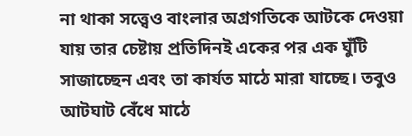না থাকা সত্ত্বেও বাংলার অগ্রগতিকে আটকে দেওয়া যায় তার চেষ্টায় প্রতিদিনই একের পর এক ঘুঁটি সাজাচ্ছেন এবং তা কার্যত মাঠে মারা যাচ্ছে। তবুও আটঘাট বেঁধে মাঠে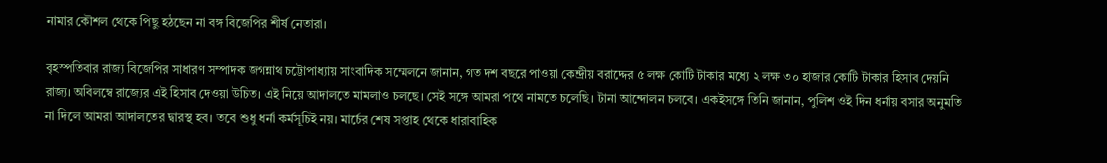নামার কৌশল থেকে পিছু হঠছেন না বঙ্গ বিজেপির শীর্ষ নেতারা।

বৃহস্পতিবার রাজ্য বিজেপির সাধারণ সম্পাদক জগন্নাথ চট্টোপাধ্যায় সাংবাদিক সম্মেলনে জানান, গত দশ বছরে পাওয়া কেন্দ্রীয় বরাদ্দের ৫ লক্ষ কোটি টাকার মধ্যে ২ লক্ষ ৩০ হাজার কোটি টাকার হিসাব দেয়নি রাজ্য। অবিলম্বে রাজ্যের এই হিসাব দেওয়া উচিত। এই নিয়ে আদালতে মামলাও চলছে। সেই সঙ্গে আমরা পথে নামতে চলেছি। টানা আন্দোলন চলবে। একইসঙ্গে তিনি জানান, পুলিশ ওই দিন ধর্নায় বসার অনুমতি না দিলে আমরা আদালতের দ্বারস্থ হব। তবে শুধু ধর্না কর্মসূচিই নয়। মার্চের শেষ সপ্তাহ থেকে ধারাবাহিক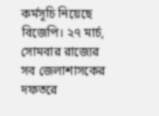কর্মসূচি নিয়েছে বিজেপি। ২৭ মার্চ, সোমবার রাজ্যের সব জেলাশাসকের দফতরে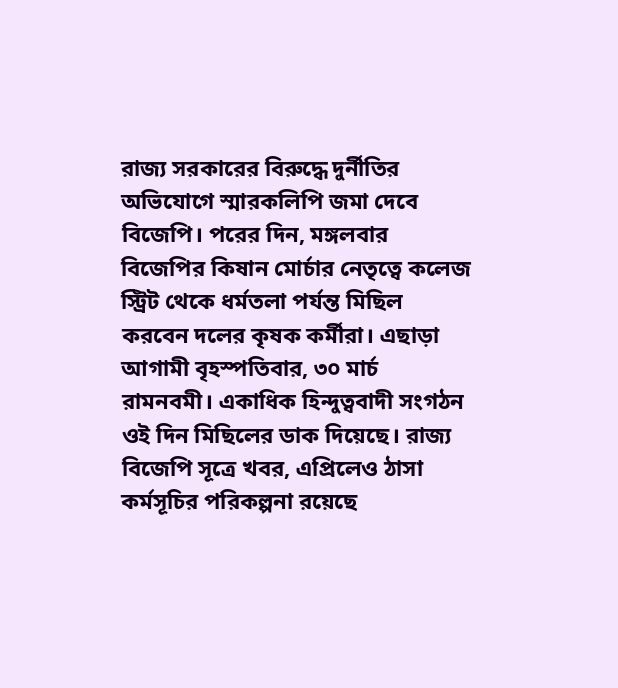রাজ্য সরকারের বিরুদ্ধে দুর্নীতির অভিযোগে স্মারকলিপি জমা দেবে বিজেপি। পরের দিন, মঙ্গলবার বিজেপির কিষান মোর্চার নেতৃত্বে কলেজ স্ট্রিট থেকে ধর্মতলা পর্যন্ত মিছিল করবেন দলের কৃষক কর্মীরা। এছাড়া আগামী বৃহস্পতিবার, ৩০ মার্চ রামনবমী। একাধিক হিন্দুত্ববাদী সংগঠন ওই দিন মিছিলের ডাক দিয়েছে। রাজ্য বিজেপি সূত্রে খবর, এপ্রিলেও ঠাসা কর্মসূচির পরিকল্পনা রয়েছে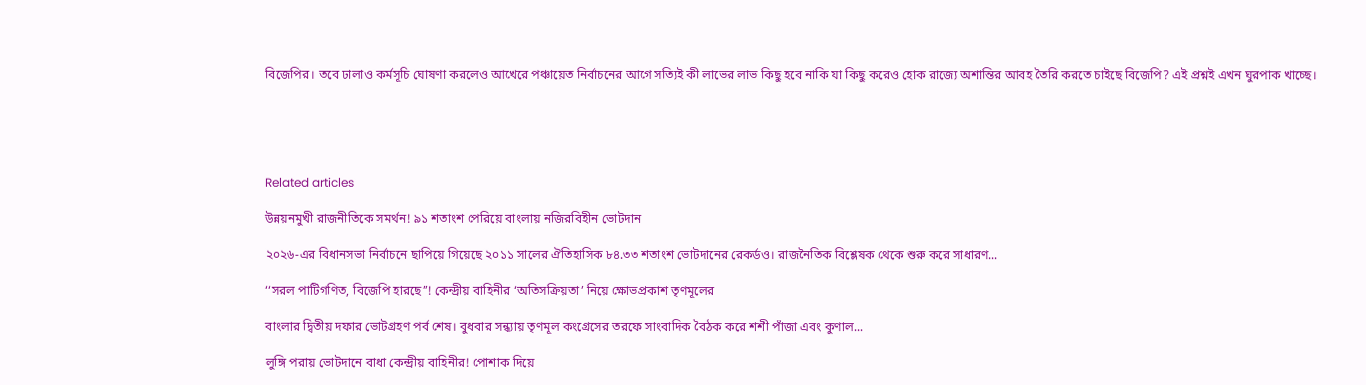বিজেপির। তবে ঢালাও কর্মসূচি ঘোষণা করলেও আখেরে পঞ্চায়েত নির্বাচনের আগে সত্যিই কী লাভের লাভ কিছু হবে নাকি যা কিছু করেও হোক রাজ্যে অশান্তির আবহ তৈরি করতে চাইছে বিজেপি? এই প্রশ্নই এখন ঘুরপাক খাচ্ছে।





Related articles

উন্নয়নমুখী রাজনীতিকে সমর্থন! ৯১ শতাংশ পেরিয়ে বাংলায় নজিরবিহীন ভোটদান

২০২৬-এর বিধানসভা নির্বাচনে ছাপিয়ে গিয়েছে ২০১১ সালের ঐতিহাসিক ৮৪.৩৩ শতাংশ ভোটদানের রেকর্ডও। রাজনৈতিক বিশ্লেষক থেকে শুরু করে সাধারণ...

‘‘সরল পাটিগণিত, বিজেপি হারছে’’! কেন্দ্রীয় বাহিনীর ‘অতিসক্রিয়তা’ নিয়ে ক্ষোভপ্রকাশ তৃণমূলের

বাংলার দ্বিতীয় দফার ভোটগ্রহণ পর্ব শেষ। বুধবার সন্ধ্যায় তৃণমূল কংগ্রেসের তরফে সাংবাদিক বৈঠক করে শশী পাঁজা এবং কুণাল...

লুঙ্গি পরায় ভোটদানে বাধা কেন্দ্রীয় বাহিনীর! পোশাক দিয়ে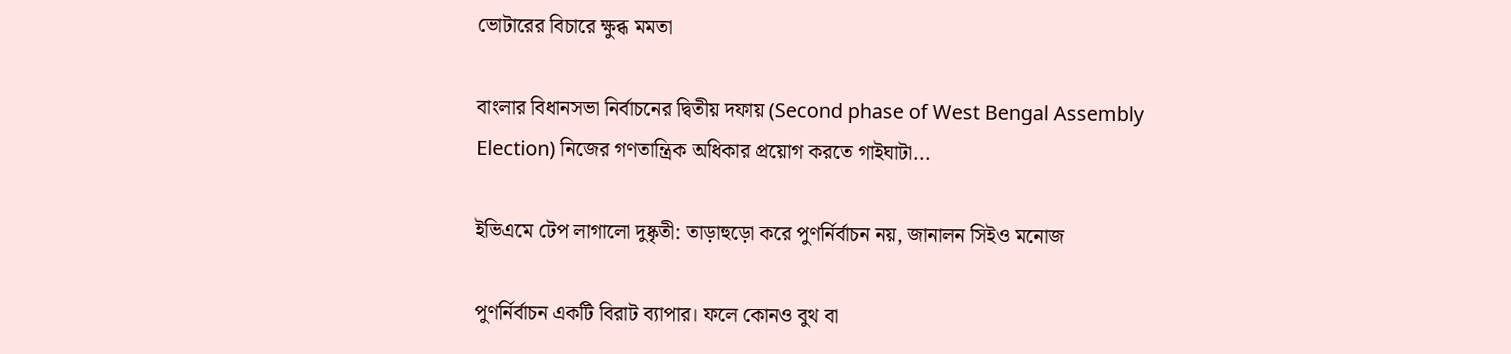ভোটারের বিচারে ক্ষুব্ধ মমতা

বাংলার বিধানসভা নির্বাচনের দ্বিতীয় দফায় (Second phase of West Bengal Assembly Election) নিজের গণতান্ত্রিক অধিকার প্রয়োগ করতে গাইঘাটা...

ইভিএমে টেপ লাগালো দুষ্কৃতী: তাড়াহুড়ো করে পুণর্নির্বাচন নয়, জানালন সিইও মনোজ

পুণর্নির্বাচন একটি বিরাট ব্যাপার। ফলে কোনও বুথ বা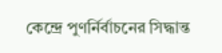কেন্দ্রে পুণর্নির্বাচনের সিদ্ধান্ত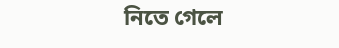নিতে গেলে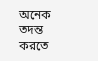অনেক তদন্ত করতে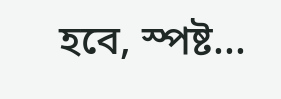হবে, স্পষ্ট...